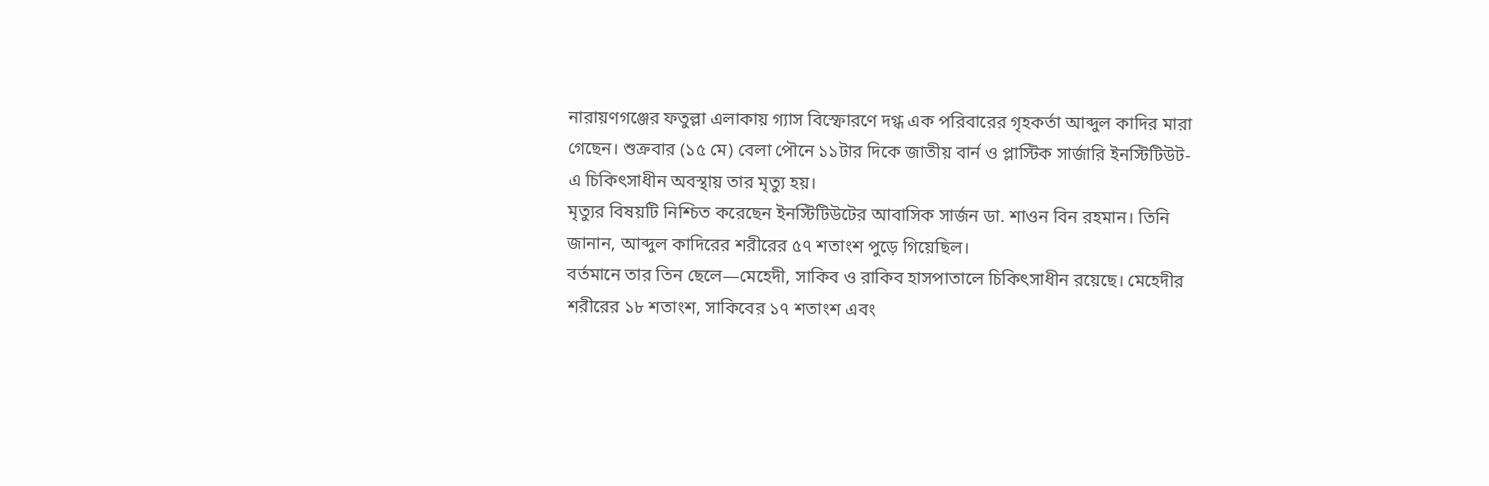নারায়ণগঞ্জের ফতুল্লা এলাকায় গ্যাস বিস্ফোরণে দগ্ধ এক পরিবারের গৃহকর্তা আব্দুল কাদির মারা গেছেন। শুক্রবার (১৫ মে) বেলা পৌনে ১১টার দিকে জাতীয় বার্ন ও প্লাস্টিক সার্জারি ইনস্টিটিউট-এ চিকিৎসাধীন অবস্থায় তার মৃত্যু হয়।
মৃত্যুর বিষয়টি নিশ্চিত করেছেন ইনস্টিটিউটের আবাসিক সার্জন ডা. শাওন বিন রহমান। তিনি জানান, আব্দুল কাদিরের শরীরের ৫৭ শতাংশ পুড়ে গিয়েছিল।
বর্তমানে তার তিন ছেলে—মেহেদী, সাকিব ও রাকিব হাসপাতালে চিকিৎসাধীন রয়েছে। মেহেদীর শরীরের ১৮ শতাংশ, সাকিবের ১৭ শতাংশ এবং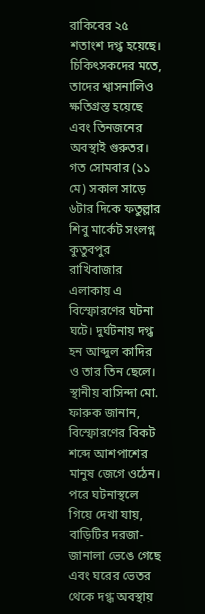রাকিবের ২৫ শতাংশ দগ্ধ হয়েছে। চিকিৎসকদের মতে, তাদের শ্বাসনালিও ক্ষতিগ্রস্ত হয়েছে এবং তিনজনের অবস্থাই গুরুতর।
গত সোমবার (১১ মে) সকাল সাড়ে ৬টার দিকে ফতুল্লার শিবু মার্কেট সংলগ্ন কুতুবপুর রাখিবাজার এলাকায় এ বিস্ফোরণের ঘটনা ঘটে। দুর্ঘটনায় দগ্ধ হন আব্দুল কাদির ও তার তিন ছেলে।
স্থানীয় বাসিন্দা মো. ফারুক জানান, বিস্ফোরণের বিকট শব্দে আশপাশের মানুষ জেগে ওঠেন। পরে ঘটনাস্থলে গিয়ে দেখা যায়, বাড়িটির দরজা-জানালা ভেঙে গেছে এবং ঘরের ভেতর থেকে দগ্ধ অবস্থায়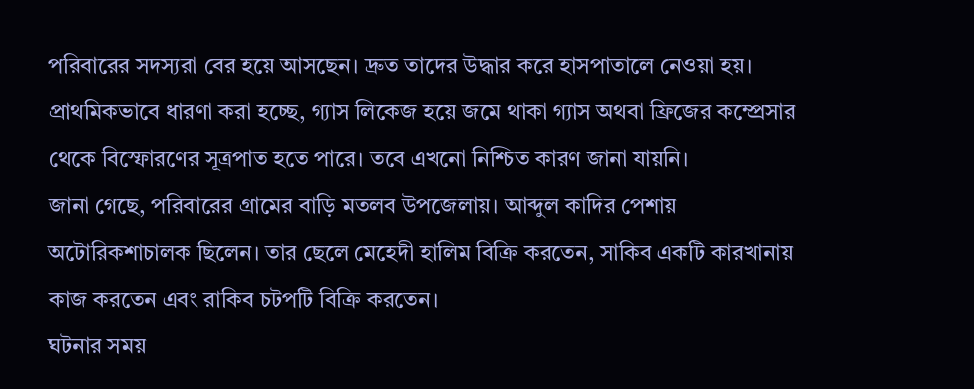পরিবারের সদস্যরা বের হয়ে আসছেন। দ্রুত তাদের উদ্ধার করে হাসপাতালে নেওয়া হয়।
প্রাথমিকভাবে ধারণা করা হচ্ছে, গ্যাস লিকেজ হয়ে জমে থাকা গ্যাস অথবা ফ্রিজের কম্প্রেসার থেকে বিস্ফোরণের সূত্রপাত হতে পারে। তবে এখনো নিশ্চিত কারণ জানা যায়নি।
জানা গেছে, পরিবারের গ্রামের বাড়ি মতলব উপজেলায়। আব্দুল কাদির পেশায় অটোরিকশাচালক ছিলেন। তার ছেলে মেহেদী হালিম বিক্রি করতেন, সাকিব একটি কারখানায় কাজ করতেন এবং রাকিব চটপটি বিক্রি করতেন।
ঘটনার সময়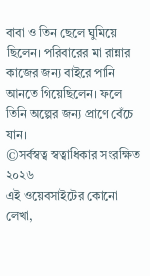বাবা ও তিন ছেলে ঘুমিয়ে ছিলেন। পরিবারের মা রান্নার কাজের জন্য বাইরে পানি আনতে গিয়েছিলেন। ফলে তিনি অল্পের জন্য প্রাণে বেঁচে যান।
©সর্বস্বত্ব স্বত্বাধিকার সংরক্ষিত ২০২৬
এই ওয়েবসাইটের কোনো লেখা,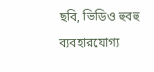ছবি, ভিডিও হুবহু ব্যবহারযোগ্য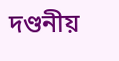দণ্ডনীয়